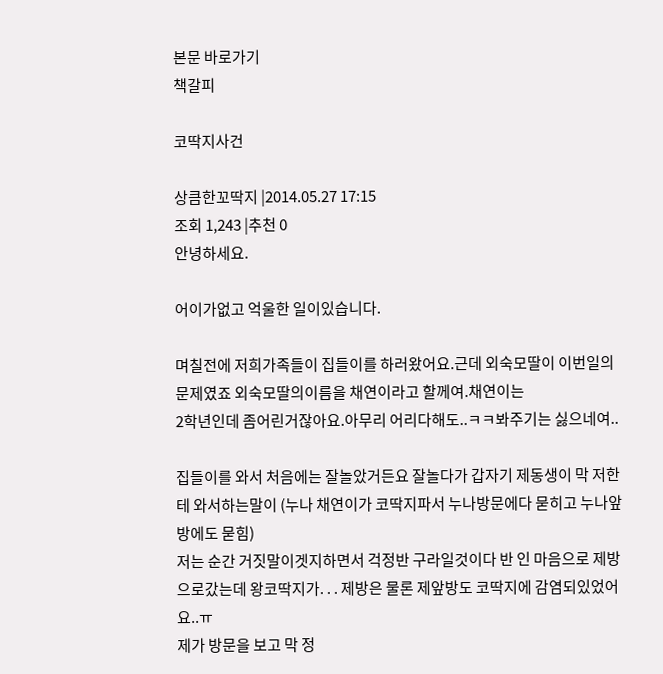본문 바로가기
책갈피

코딱지사건

상큼한꼬딱지 |2014.05.27 17:15
조회 1,243 |추천 0
안녕하세요.

어이가없고 억울한 일이있습니다.

며칠전에 저희가족들이 집들이를 하러왔어요.근데 외숙모딸이 이번일의 문제였죠 외숙모딸의이름을 채연이라고 할께여.채연이는
2학년인데 좀어린거잖아요.아무리 어리다해도..ㅋㅋ봐주기는 싫으네여..

집들이를 와서 처음에는 잘놀았거든요 잘놀다가 갑자기 제동생이 막 저한테 와서하는말이 (누나 채연이가 코딱지파서 누나방문에다 묻히고 누나앞방에도 묻힘)
저는 순간 거짓말이겟지하면서 걱정반 구라일것이다 반 인 마음으로 제방으로갔는데 왕코딱지가. . . 제방은 물론 제앞방도 코딱지에 감염되있었어요..ㅠ
제가 방문을 보고 막 정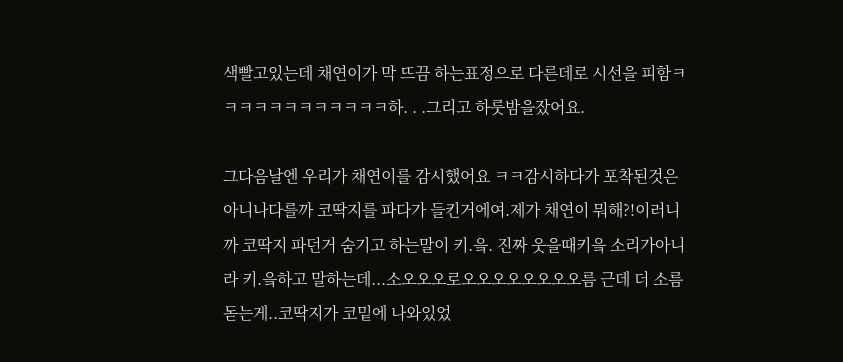색빨고있는데 채연이가 막 뜨끔 하는표정으로 다른데로 시선을 피함ㅋㅋㅋㅋㅋㅋㅋㅋㅋㅋㅋㅋ하. . .그리고 하룻밤을잤어요.

그다음날엔 우리가 채연이를 감시했어요 ㅋㅋ감시하다가 포착된것은 아니나다를까 코딱지를 파다가 들킨거에여.제가 채연이 뭐해?!이러니까 코딱지 파던거 숨기고 하는말이 키.읔. 진짜 웃을때키읔 소리가아니라 키.읔하고 말하는데...소오오오로오오오오오오오오름 근데 더 소름돋는게..코딱지가 코밑에 나와있었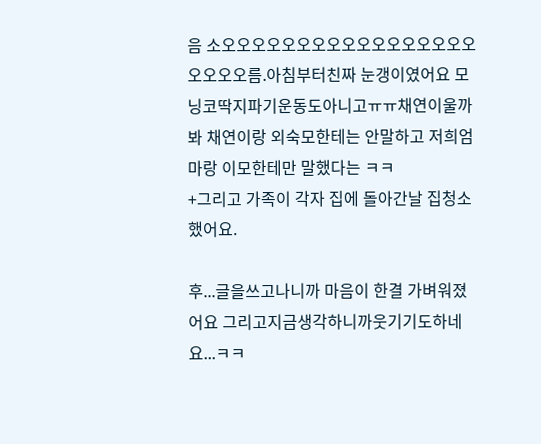음 소오오오오오오오오오오오오오오오오오오오오오름.아침부터친짜 눈갱이였어요 모닝코딱지파기운동도아니고ㅠㅠ채연이울까봐 채연이랑 외숙모한테는 안말하고 저희엄마랑 이모한테만 말했다는 ㅋㅋ
+그리고 가족이 각자 집에 돌아간날 집청소 했어요.

후...글을쓰고나니까 마음이 한결 가벼워졌어요 그리고지금생각하니까웃기기도하네요...ㅋㅋ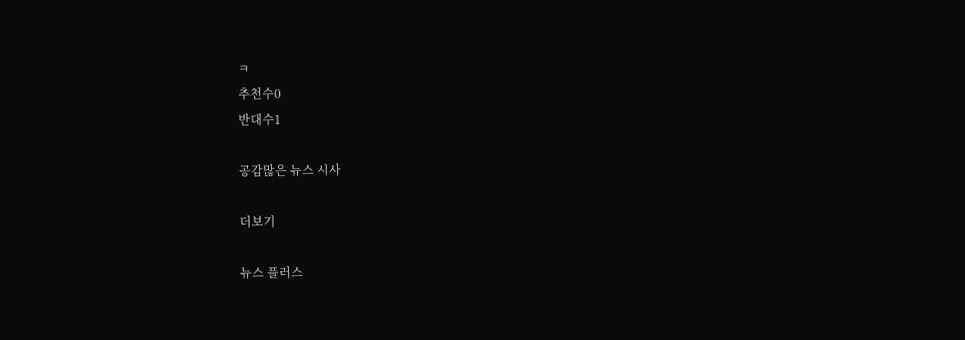ㅋ
추천수0
반대수1

공감많은 뉴스 시사

더보기

뉴스 플러스